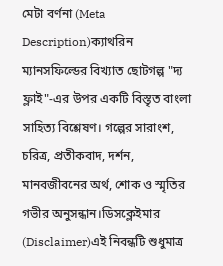মেটা বর্ণনা (Meta Description)ক্যাথরিন ম্যানসফিল্ডের বিখ্যাত ছোটগল্প "দ্য ফ্লাই"-এর উপর একটি বিস্তৃত বাংলা সাহিত্য বিশ্লেষণ। গল্পের সারাংশ, চরিত্র, প্রতীকবাদ, দর্শন, মানবজীবনের অর্থ, শোক ও স্মৃতির গভীর অনুসন্ধান।ডিসক্লেইমার (Disclaimer)এই নিবন্ধটি শুধুমাত্র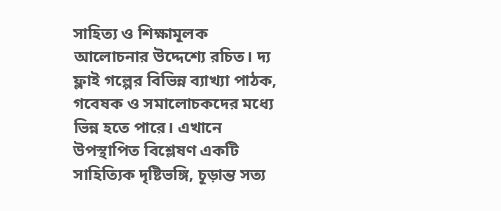সাহিত্য ও শিক্ষামূলক আলোচনার উদ্দেশ্যে রচিত। দ্য ফ্লাই গল্পের বিভিন্ন ব্যাখ্যা পাঠক, গবেষক ও সমালোচকদের মধ্যে ভিন্ন হতে পারে। এখানে উপস্থাপিত বিশ্লেষণ একটি সাহিত্যিক দৃষ্টিভঙ্গি, চূড়ান্ত সত্য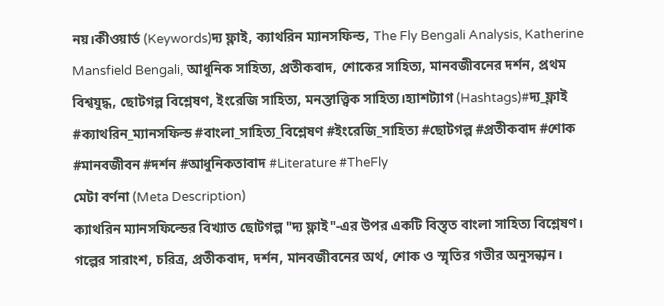নয়।কীওয়ার্ড (Keywords)দ্য ফ্লাই, ক্যাথরিন ম্যানসফিল্ড, The Fly Bengali Analysis, Katherine Mansfield Bengali, আধুনিক সাহিত্য, প্রতীকবাদ, শোকের সাহিত্য, মানবজীবনের দর্শন, প্রথম বিশ্বযুদ্ধ, ছোটগল্প বিশ্লেষণ, ইংরেজি সাহিত্য, মনস্তাত্ত্বিক সাহিত্য।হ্যাশট্যাগ (Hashtags)#দ্য_ফ্লাই #ক্যাথরিন_ম্যানসফিল্ড #বাংলা_সাহিত্য_বিশ্লেষণ #ইংরেজি_সাহিত্য #ছোটগল্প #প্রতীকবাদ #শোক #মানবজীবন #দর্শন #আধুনিকতাবাদ #Literature #TheFly
মেটা বর্ণনা (Meta Description)
ক্যাথরিন ম্যানসফিল্ডের বিখ্যাত ছোটগল্প "দ্য ফ্লাই"-এর উপর একটি বিস্তৃত বাংলা সাহিত্য বিশ্লেষণ। গল্পের সারাংশ, চরিত্র, প্রতীকবাদ, দর্শন, মানবজীবনের অর্থ, শোক ও স্মৃতির গভীর অনুসন্ধান।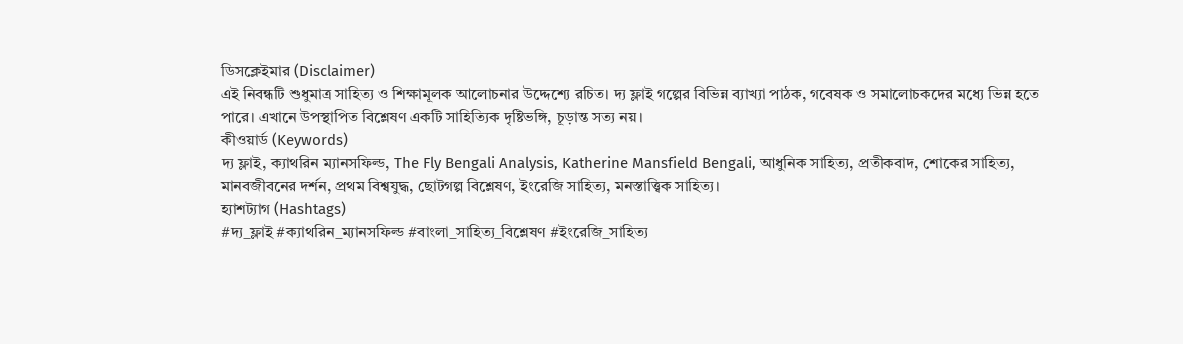ডিসক্লেইমার (Disclaimer)
এই নিবন্ধটি শুধুমাত্র সাহিত্য ও শিক্ষামূলক আলোচনার উদ্দেশ্যে রচিত। দ্য ফ্লাই গল্পের বিভিন্ন ব্যাখ্যা পাঠক, গবেষক ও সমালোচকদের মধ্যে ভিন্ন হতে পারে। এখানে উপস্থাপিত বিশ্লেষণ একটি সাহিত্যিক দৃষ্টিভঙ্গি, চূড়ান্ত সত্য নয়।
কীওয়ার্ড (Keywords)
দ্য ফ্লাই, ক্যাথরিন ম্যানসফিল্ড, The Fly Bengali Analysis, Katherine Mansfield Bengali, আধুনিক সাহিত্য, প্রতীকবাদ, শোকের সাহিত্য, মানবজীবনের দর্শন, প্রথম বিশ্বযুদ্ধ, ছোটগল্প বিশ্লেষণ, ইংরেজি সাহিত্য, মনস্তাত্ত্বিক সাহিত্য।
হ্যাশট্যাগ (Hashtags)
#দ্য_ফ্লাই #ক্যাথরিন_ম্যানসফিল্ড #বাংলা_সাহিত্য_বিশ্লেষণ #ইংরেজি_সাহিত্য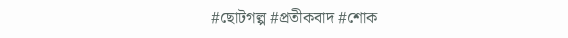#ছোটগল্প #প্রতীকবাদ #শোক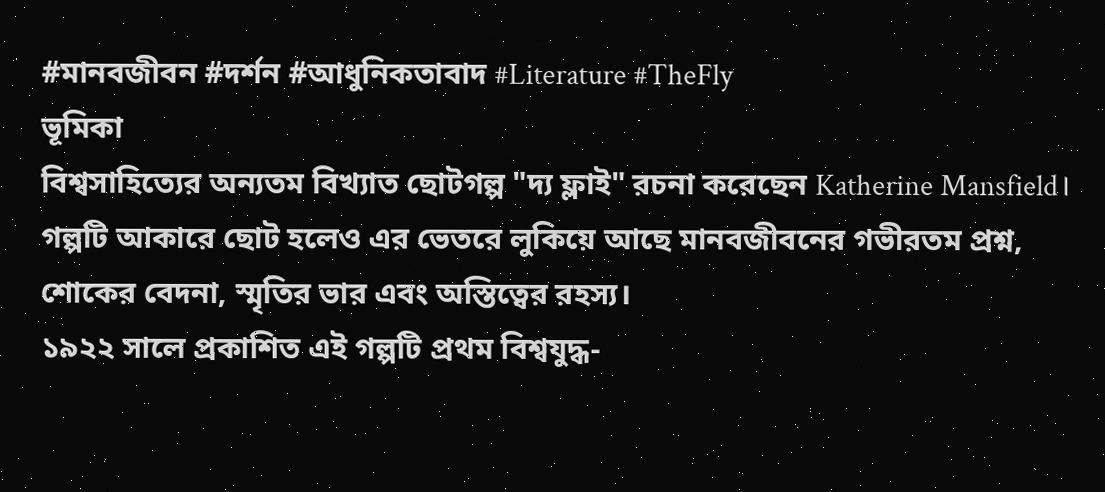#মানবজীবন #দর্শন #আধুনিকতাবাদ #Literature #TheFly
ভূমিকা
বিশ্বসাহিত্যের অন্যতম বিখ্যাত ছোটগল্প "দ্য ফ্লাই" রচনা করেছেন Katherine Mansfield। গল্পটি আকারে ছোট হলেও এর ভেতরে লুকিয়ে আছে মানবজীবনের গভীরতম প্রশ্ন, শোকের বেদনা, স্মৃতির ভার এবং অস্তিত্বের রহস্য।
১৯২২ সালে প্রকাশিত এই গল্পটি প্রথম বিশ্বযুদ্ধ-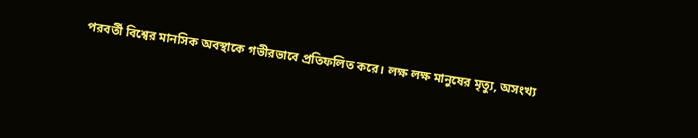পরবর্তী বিশ্বের মানসিক অবস্থাকে গভীরভাবে প্রতিফলিত করে। লক্ষ লক্ষ মানুষের মৃত্যু, অসংখ্য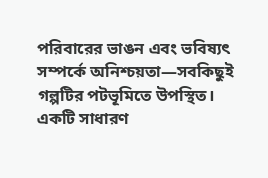পরিবারের ভাঙন এবং ভবিষ্যৎ সম্পর্কে অনিশ্চয়তা—সবকিছুই গল্পটির পটভূমিতে উপস্থিত।
একটি সাধারণ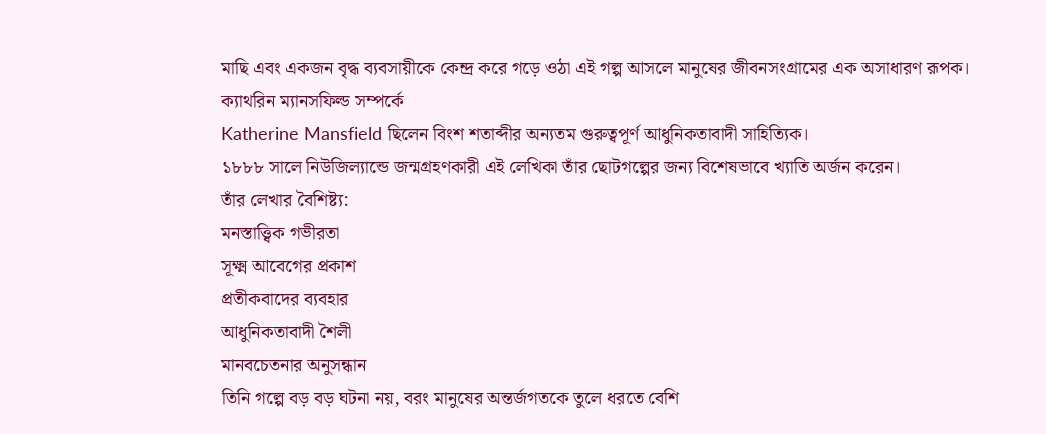মাছি এবং একজন বৃদ্ধ ব্যবসায়ীকে কেন্দ্র করে গড়ে ওঠা এই গল্প আসলে মানুষের জীবনসংগ্রামের এক অসাধারণ রূপক।
ক্যাথরিন ম্যানসফিল্ড সম্পর্কে
Katherine Mansfield ছিলেন বিংশ শতাব্দীর অন্যতম গুরুত্বপূর্ণ আধুনিকতাবাদী সাহিত্যিক।
১৮৮৮ সালে নিউজিল্যান্ডে জন্মগ্রহণকারী এই লেখিকা তাঁর ছোটগল্পের জন্য বিশেষভাবে খ্যাতি অর্জন করেন।
তাঁর লেখার বৈশিষ্ট্য:
মনস্তাত্ত্বিক গভীরতা
সূক্ষ্ম আবেগের প্রকাশ
প্রতীকবাদের ব্যবহার
আধুনিকতাবাদী শৈলী
মানবচেতনার অনুসন্ধান
তিনি গল্পে বড় বড় ঘটনা নয়, বরং মানুষের অন্তর্জগতকে তুলে ধরতে বেশি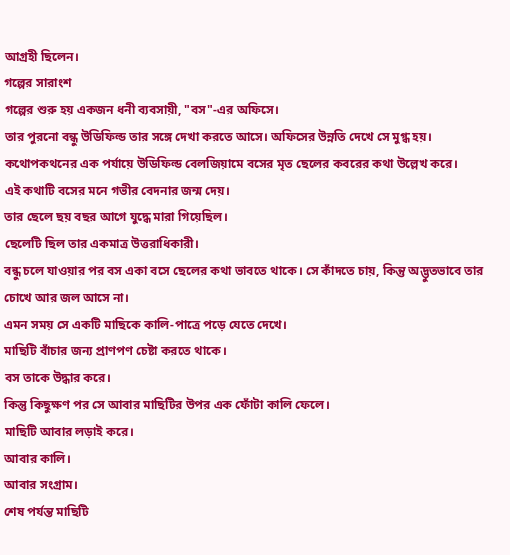আগ্রহী ছিলেন।
গল্পের সারাংশ
গল্পের শুরু হয় একজন ধনী ব্যবসায়ী, "বস"-এর অফিসে।
তার পুরনো বন্ধু উডিফিল্ড তার সঙ্গে দেখা করতে আসে। অফিসের উন্নতি দেখে সে মুগ্ধ হয়।
কথোপকথনের এক পর্যায়ে উডিফিল্ড বেলজিয়ামে বসের মৃত ছেলের কবরের কথা উল্লেখ করে।
এই কথাটি বসের মনে গভীর বেদনার জন্ম দেয়।
তার ছেলে ছয় বছর আগে যুদ্ধে মারা গিয়েছিল।
ছেলেটি ছিল তার একমাত্র উত্তরাধিকারী।
বন্ধু চলে যাওয়ার পর বস একা বসে ছেলের কথা ভাবতে থাকে। সে কাঁদতে চায়, কিন্তু অদ্ভুতভাবে তার চোখে আর জল আসে না।
এমন সময় সে একটি মাছিকে কালি-পাত্রে পড়ে যেতে দেখে।
মাছিটি বাঁচার জন্য প্রাণপণ চেষ্টা করতে থাকে।
বস তাকে উদ্ধার করে।
কিন্তু কিছুক্ষণ পর সে আবার মাছিটির উপর এক ফোঁটা কালি ফেলে।
মাছিটি আবার লড়াই করে।
আবার কালি।
আবার সংগ্রাম।
শেষ পর্যন্ত মাছিটি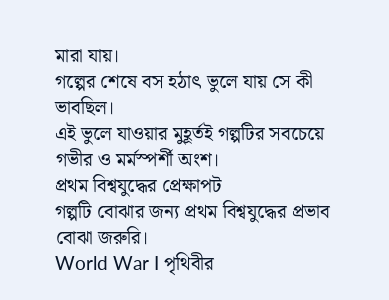মারা যায়।
গল্পের শেষে বস হঠাৎ ভুলে যায় সে কী ভাবছিল।
এই ভুলে যাওয়ার মুহূর্তই গল্পটির সবচেয়ে গভীর ও মর্মস্পর্শী অংশ।
প্রথম বিশ্বযুদ্ধের প্রেক্ষাপট
গল্পটি বোঝার জন্য প্রথম বিশ্বযুদ্ধের প্রভাব বোঝা জরুরি।
World War I পৃথিবীর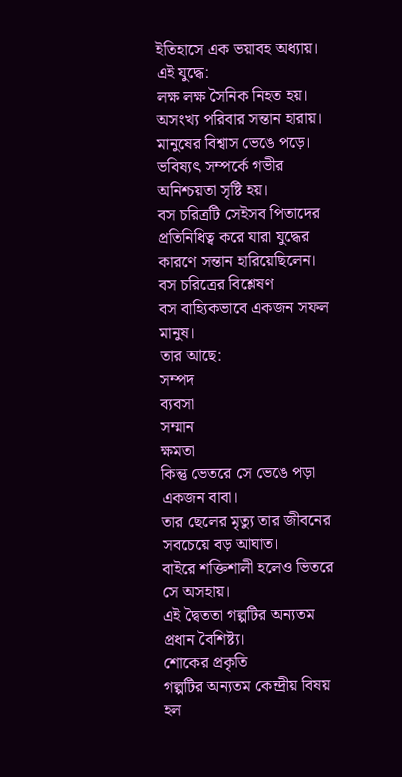ইতিহাসে এক ভয়াবহ অধ্যায়।
এই যুদ্ধে:
লক্ষ লক্ষ সৈনিক নিহত হয়।
অসংখ্য পরিবার সন্তান হারায়।
মানুষের বিশ্বাস ভেঙে পড়ে।
ভবিষ্যৎ সম্পর্কে গভীর অনিশ্চয়তা সৃষ্টি হয়।
বস চরিত্রটি সেইসব পিতাদের প্রতিনিধিত্ব করে যারা যুদ্ধের কারণে সন্তান হারিয়েছিলেন।
বস চরিত্রের বিশ্লেষণ
বস বাহ্যিকভাবে একজন সফল মানুষ।
তার আছে:
সম্পদ
ব্যবসা
সম্মান
ক্ষমতা
কিন্তু ভেতরে সে ভেঙে পড়া একজন বাবা।
তার ছেলের মৃত্যু তার জীবনের সবচেয়ে বড় আঘাত।
বাইরে শক্তিশালী হলেও ভিতরে সে অসহায়।
এই দ্বৈততা গল্পটির অন্যতম প্রধান বৈশিষ্ট্য।
শোকের প্রকৃতি
গল্পটির অন্যতম কেন্দ্রীয় বিষয় হল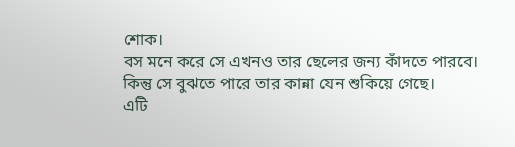শোক।
বস মনে করে সে এখনও তার ছেলের জন্য কাঁদতে পারবে।
কিন্তু সে বুঝতে পারে তার কান্না যেন শুকিয়ে গেছে।
এটি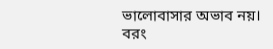ভালোবাসার অভাব নয়।
বরং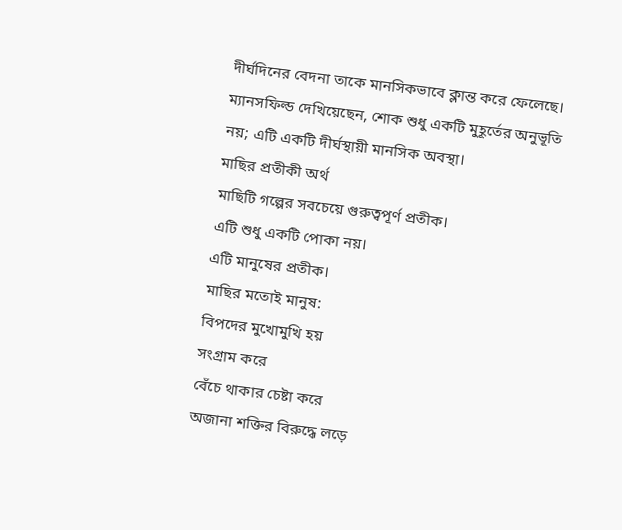দীর্ঘদিনের বেদনা তাকে মানসিকভাবে ক্লান্ত করে ফেলেছে।
ম্যানসফিল্ড দেখিয়েছেন, শোক শুধু একটি মুহূর্তের অনুভূতি নয়; এটি একটি দীর্ঘস্থায়ী মানসিক অবস্থা।
মাছির প্রতীকী অর্থ
মাছিটি গল্পের সবচেয়ে গুরুত্বপূর্ণ প্রতীক।
এটি শুধু একটি পোকা নয়।
এটি মানুষের প্রতীক।
মাছির মতোই মানুষ:
বিপদের মুখোমুখি হয়
সংগ্রাম করে
বেঁচে থাকার চেষ্টা করে
অজানা শক্তির বিরুদ্ধে লড়ে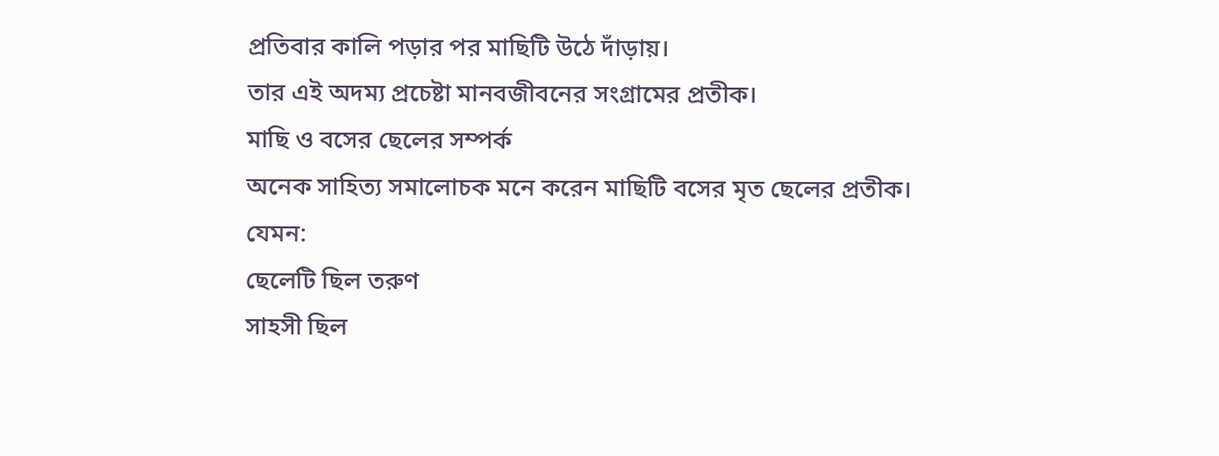প্রতিবার কালি পড়ার পর মাছিটি উঠে দাঁড়ায়।
তার এই অদম্য প্রচেষ্টা মানবজীবনের সংগ্রামের প্রতীক।
মাছি ও বসের ছেলের সম্পর্ক
অনেক সাহিত্য সমালোচক মনে করেন মাছিটি বসের মৃত ছেলের প্রতীক।
যেমন:
ছেলেটি ছিল তরুণ
সাহসী ছিল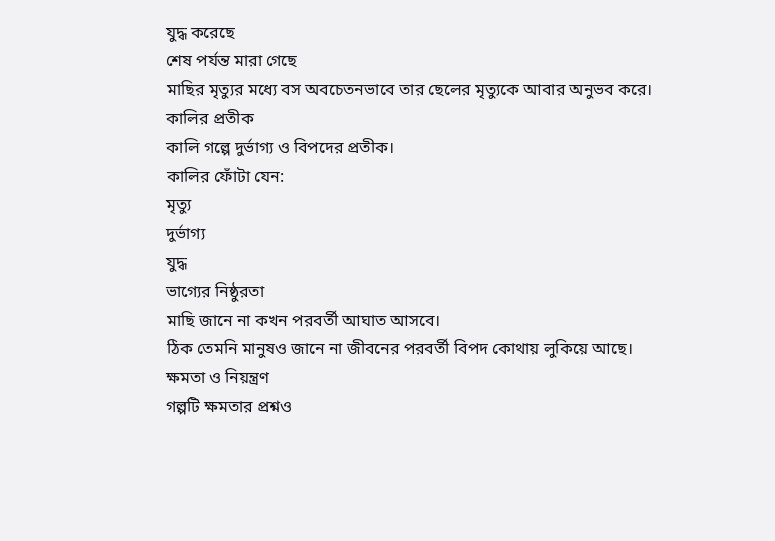যুদ্ধ করেছে
শেষ পর্যন্ত মারা গেছে
মাছির মৃত্যুর মধ্যে বস অবচেতনভাবে তার ছেলের মৃত্যুকে আবার অনুভব করে।
কালির প্রতীক
কালি গল্পে দুর্ভাগ্য ও বিপদের প্রতীক।
কালির ফোঁটা যেন:
মৃত্যু
দুর্ভাগ্য
যুদ্ধ
ভাগ্যের নিষ্ঠুরতা
মাছি জানে না কখন পরবর্তী আঘাত আসবে।
ঠিক তেমনি মানুষও জানে না জীবনের পরবর্তী বিপদ কোথায় লুকিয়ে আছে।
ক্ষমতা ও নিয়ন্ত্রণ
গল্পটি ক্ষমতার প্রশ্নও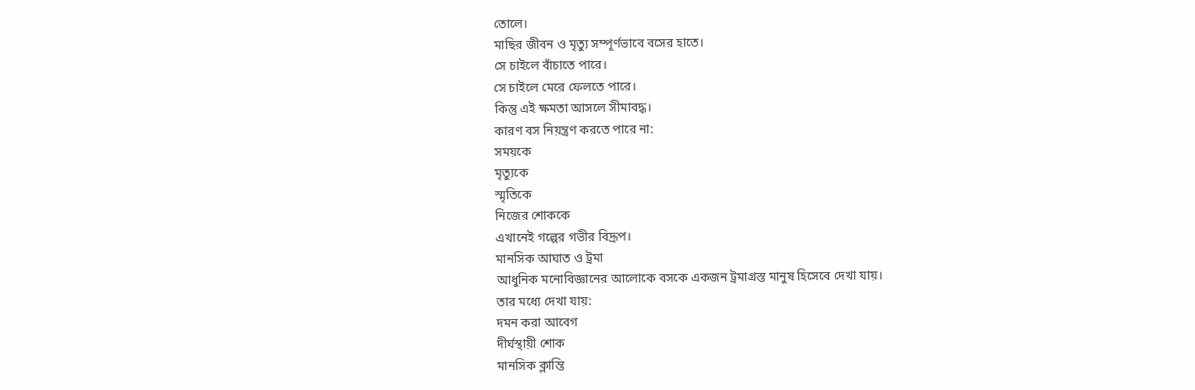তোলে।
মাছির জীবন ও মৃত্যু সম্পূর্ণভাবে বসের হাতে।
সে চাইলে বাঁচাতে পারে।
সে চাইলে মেরে ফেলতে পারে।
কিন্তু এই ক্ষমতা আসলে সীমাবদ্ধ।
কারণ বস নিয়ন্ত্রণ করতে পারে না:
সময়কে
মৃত্যুকে
স্মৃতিকে
নিজের শোককে
এখানেই গল্পের গভীর বিদ্রূপ।
মানসিক আঘাত ও ট্রমা
আধুনিক মনোবিজ্ঞানের আলোকে বসকে একজন ট্রমাগ্রস্ত মানুষ হিসেবে দেখা যায়।
তার মধ্যে দেখা যায়:
দমন করা আবেগ
দীর্ঘস্থায়ী শোক
মানসিক ক্লান্তি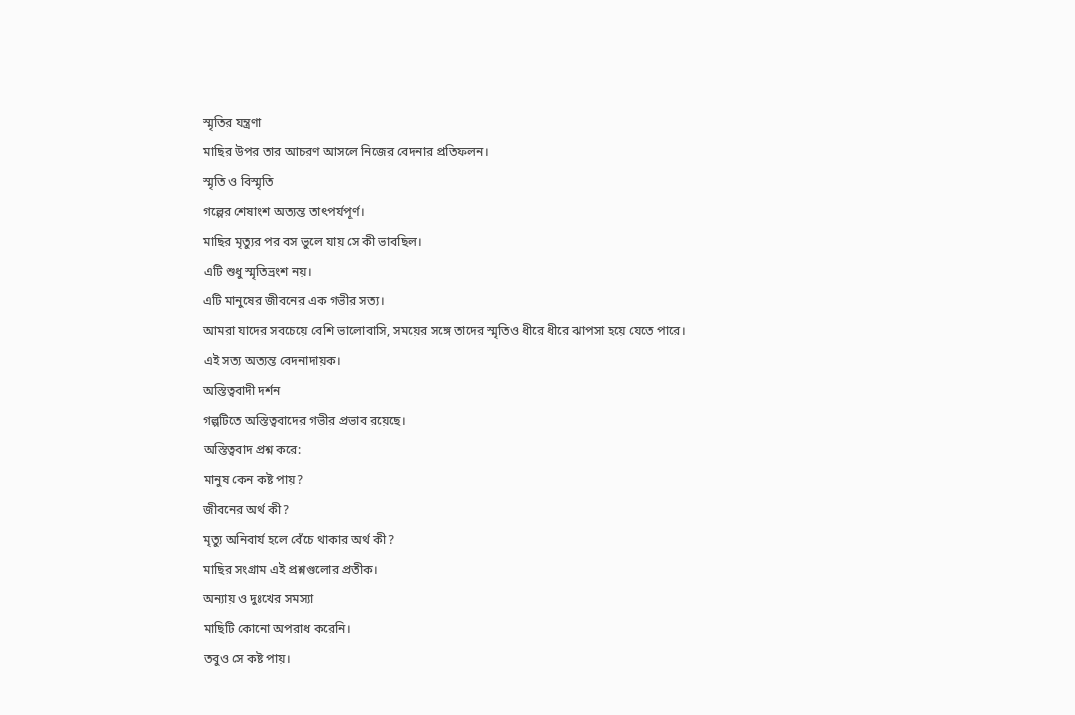স্মৃতির যন্ত্রণা
মাছির উপর তার আচরণ আসলে নিজের বেদনার প্রতিফলন।
স্মৃতি ও বিস্মৃতি
গল্পের শেষাংশ অত্যন্ত তাৎপর্যপূর্ণ।
মাছির মৃত্যুর পর বস ভুলে যায় সে কী ভাবছিল।
এটি শুধু স্মৃতিভ্রংশ নয়।
এটি মানুষের জীবনের এক গভীর সত্য।
আমরা যাদের সবচেয়ে বেশি ভালোবাসি, সময়ের সঙ্গে তাদের স্মৃতিও ধীরে ধীরে ঝাপসা হয়ে যেতে পারে।
এই সত্য অত্যন্ত বেদনাদায়ক।
অস্তিত্ববাদী দর্শন
গল্পটিতে অস্তিত্ববাদের গভীর প্রভাব রয়েছে।
অস্তিত্ববাদ প্রশ্ন করে:
মানুষ কেন কষ্ট পায়?
জীবনের অর্থ কী?
মৃত্যু অনিবার্য হলে বেঁচে থাকার অর্থ কী?
মাছির সংগ্রাম এই প্রশ্নগুলোর প্রতীক।
অন্যায় ও দুঃখের সমস্যা
মাছিটি কোনো অপরাধ করেনি।
তবুও সে কষ্ট পায়।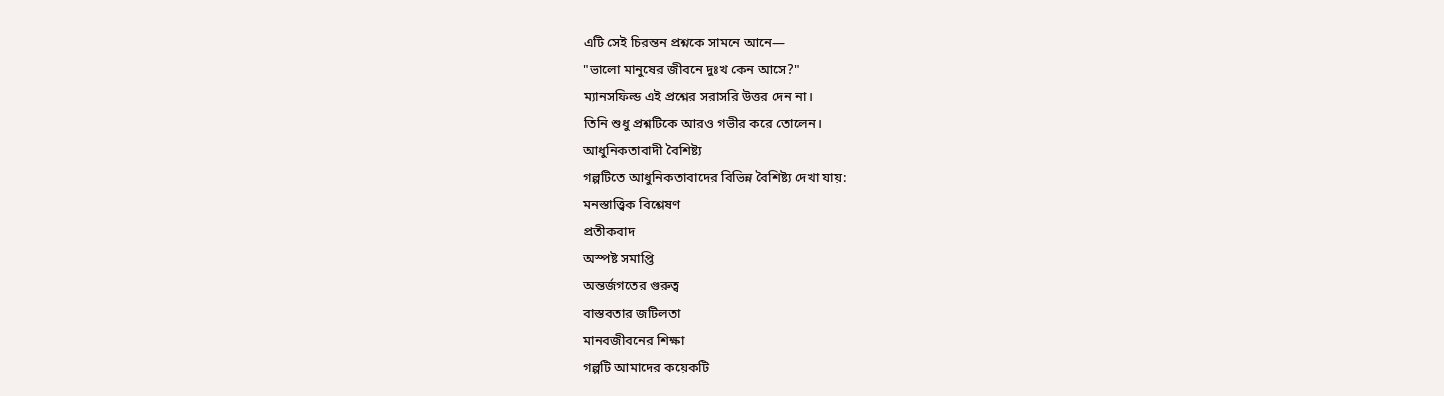এটি সেই চিরন্তন প্রশ্নকে সামনে আনে—
"ভালো মানুষের জীবনে দুঃখ কেন আসে?"
ম্যানসফিল্ড এই প্রশ্নের সরাসরি উত্তর দেন না।
তিনি শুধু প্রশ্নটিকে আরও গভীর করে তোলেন।
আধুনিকতাবাদী বৈশিষ্ট্য
গল্পটিতে আধুনিকতাবাদের বিভিন্ন বৈশিষ্ট্য দেখা যায়:
মনস্তাত্ত্বিক বিশ্লেষণ
প্রতীকবাদ
অস্পষ্ট সমাপ্তি
অন্তর্জগতের গুরুত্ব
বাস্তবতার জটিলতা
মানবজীবনের শিক্ষা
গল্পটি আমাদের কয়েকটি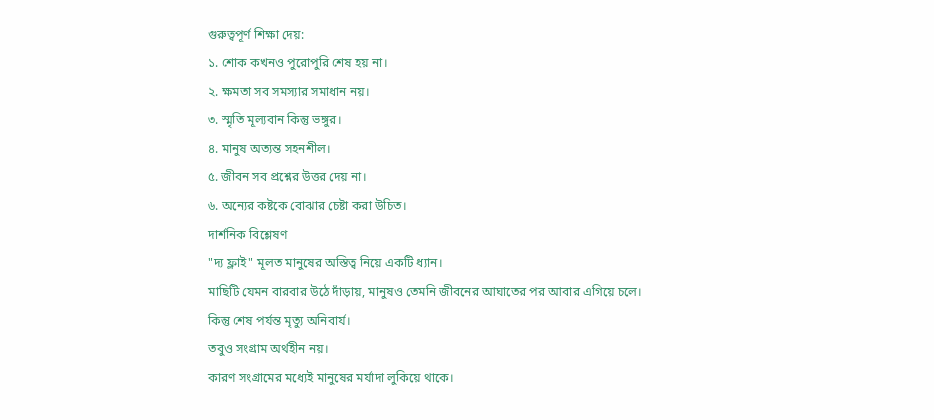গুরুত্বপূর্ণ শিক্ষা দেয়:
১. শোক কখনও পুরোপুরি শেষ হয় না।
২. ক্ষমতা সব সমস্যার সমাধান নয়।
৩. স্মৃতি মূল্যবান কিন্তু ভঙ্গুর।
৪. মানুষ অত্যন্ত সহনশীল।
৫. জীবন সব প্রশ্নের উত্তর দেয় না।
৬. অন্যের কষ্টকে বোঝার চেষ্টা করা উচিত।
দার্শনিক বিশ্লেষণ
"দ্য ফ্লাই" মূলত মানুষের অস্তিত্ব নিয়ে একটি ধ্যান।
মাছিটি যেমন বারবার উঠে দাঁড়ায়, মানুষও তেমনি জীবনের আঘাতের পর আবার এগিয়ে চলে।
কিন্তু শেষ পর্যন্ত মৃত্যু অনিবার্য।
তবুও সংগ্রাম অর্থহীন নয়।
কারণ সংগ্রামের মধ্যেই মানুষের মর্যাদা লুকিয়ে থাকে।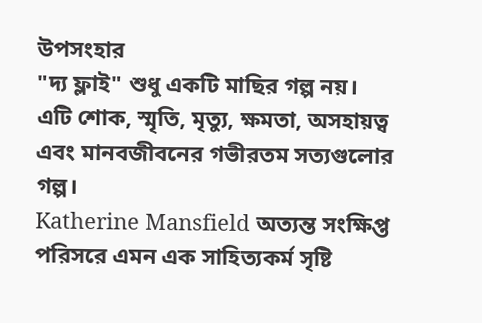উপসংহার
"দ্য ফ্লাই" শুধু একটি মাছির গল্প নয়।
এটি শোক, স্মৃতি, মৃত্যু, ক্ষমতা, অসহায়ত্ব এবং মানবজীবনের গভীরতম সত্যগুলোর গল্প।
Katherine Mansfield অত্যন্ত সংক্ষিপ্ত পরিসরে এমন এক সাহিত্যকর্ম সৃষ্টি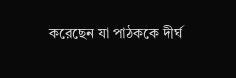করেছেন যা পাঠককে দীর্ঘ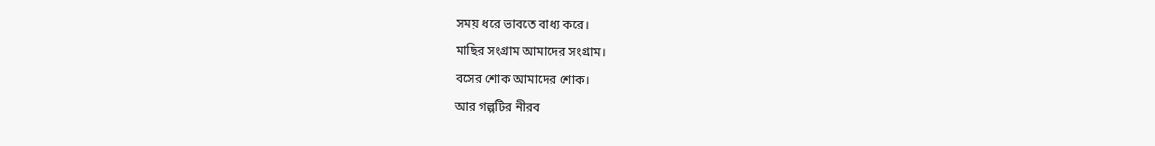সময় ধরে ভাবতে বাধ্য করে।
মাছির সংগ্রাম আমাদের সংগ্রাম।
বসের শোক আমাদের শোক।
আর গল্পটির নীরব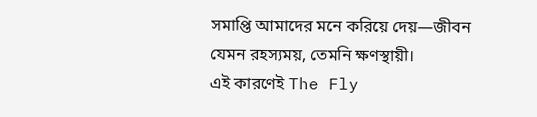সমাপ্তি আমাদের মনে করিয়ে দেয়—জীবন যেমন রহস্যময়, তেমনি ক্ষণস্থায়ী।
এই কারণেই The Fly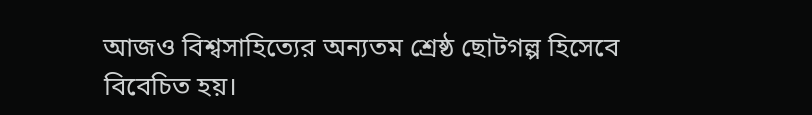আজও বিশ্বসাহিত্যের অন্যতম শ্রেষ্ঠ ছোটগল্প হিসেবে বিবেচিত হয়।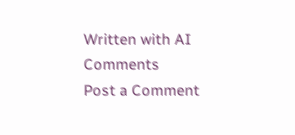Written with AI
Comments
Post a Comment